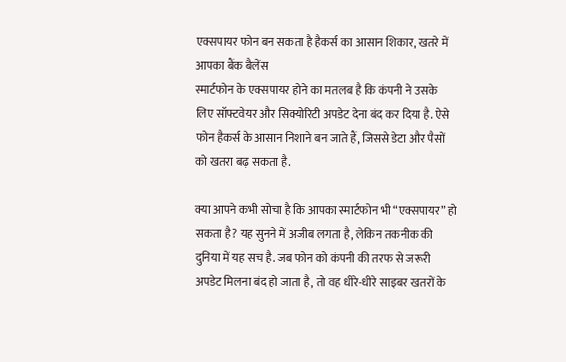एक्सपायर फोन बन सकता है हैकर्स का आसान शिकार, खतरे में आपका बैंक बैलेंस
स्मार्टफोन के एक्सपायर होने का मतलब है कि कंपनी ने उसके लिए सॉफ्टवेयर और सिक्योरिटी अपडेट देना बंद कर दिया है. ऐसे फोन हैकर्स के आसान निशाने बन जाते हैं, जिससे डेटा और पैसों को खतरा बढ़ सकता है.

क्या आपने कभी सोचा है कि आपका स्मार्टफोन भी “एक्सपायर” हो सकता है? यह सुनने में अजीब लगता है, लेकिन तकनीक की दुनिया में यह सच है. जब फोन को कंपनी की तरफ से जरूरी अपडेट मिलना बंद हो जाता है, तो वह धीरे-धीरे साइबर खतरों के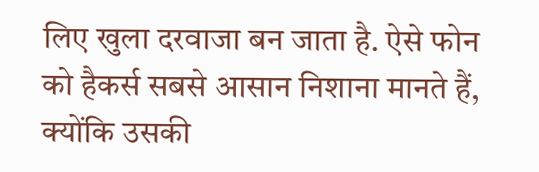लिए खुला दरवाजा बन जाता है. ऐसे फोन को हैकर्स सबसे आसान निशाना मानते हैं, क्योंकि उसकी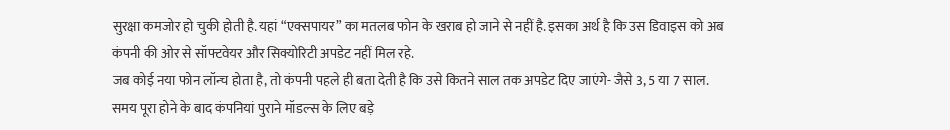सुरक्षा कमजोर हो चुकी होती है. यहां “एक्सपायर” का मतलब फोन के खराब हो जाने से नहीं है. इसका अर्थ है कि उस डिवाइस को अब कंपनी की ओर से सॉफ्टवेयर और सिक्योरिटी अपडेट नहीं मिल रहे.
जब कोई नया फोन लॉन्च होता है, तो कंपनी पहले ही बता देती है कि उसे कितने साल तक अपडेट दिए जाएंगे- जैसे 3, 5 या 7 साल. समय पूरा होने के बाद कंपनियां पुराने मॉडल्स के लिए बड़े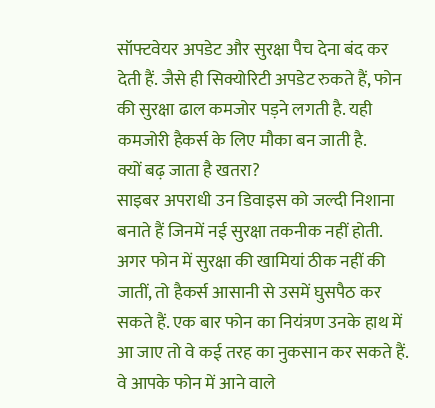सॉफ्टवेयर अपडेट और सुरक्षा पैच देना बंद कर देती हैं. जैसे ही सिक्योरिटी अपडेट रुकते हैं, फोन की सुरक्षा ढाल कमजोर पड़ने लगती है. यही कमजोरी हैकर्स के लिए मौका बन जाती है.
क्यों बढ़ जाता है खतरा?
साइबर अपराधी उन डिवाइस को जल्दी निशाना बनाते हैं जिनमें नई सुरक्षा तकनीक नहीं होती. अगर फोन में सुरक्षा की खामियां ठीक नहीं की जातीं, तो हैकर्स आसानी से उसमें घुसपैठ कर सकते हैं. एक बार फोन का नियंत्रण उनके हाथ में आ जाए तो वे कई तरह का नुकसान कर सकते हैं. वे आपके फोन में आने वाले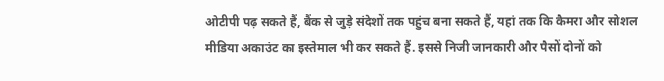ओटीपी पढ़ सकते हैं, बैंक से जुड़े संदेशों तक पहुंच बना सकते हैं, यहां तक कि कैमरा और सोशल मीडिया अकाउंट का इस्तेमाल भी कर सकते हैं. इससे निजी जानकारी और पैसों दोनों को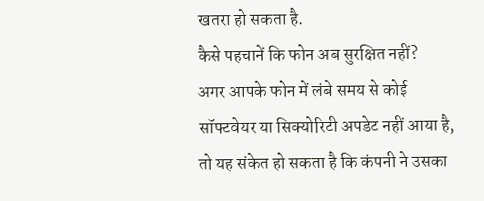खतरा हो सकता है.
कैसे पहचानें कि फोन अब सुरक्षित नहीं?
अगर आपके फोन में लंबे समय से कोई सॉफ्टवेयर या सिक्योरिटी अपडेट नहीं आया है, तो यह संकेत हो सकता है कि कंपनी ने उसका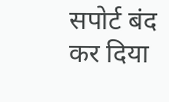सपोर्ट बंद कर दिया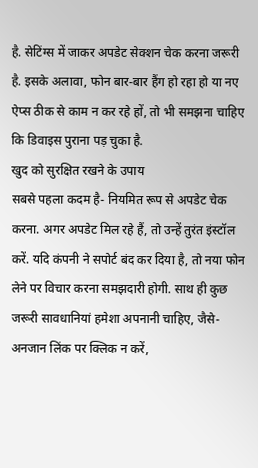है. सेटिंग्स में जाकर अपडेट सेक्शन चेक करना जरूरी है. इसके अलावा, फोन बार-बार हैंग हो रहा हो या नए ऐप्स ठीक से काम न कर रहे हों, तो भी समझना चाहिए कि डिवाइस पुराना पड़ चुका है.
खुद को सुरक्षित रखने के उपाय
सबसे पहला कदम है- नियमित रूप से अपडेट चेक करना. अगर अपडेट मिल रहे हैं, तो उन्हें तुरंत इंस्टॉल करें. यदि कंपनी ने सपोर्ट बंद कर दिया है, तो नया फोन लेने पर विचार करना समझदारी होगी. साथ ही कुछ जरूरी सावधानियां हमेशा अपनानी चाहिए, जैसे- अनजान लिंक पर क्लिक न करें,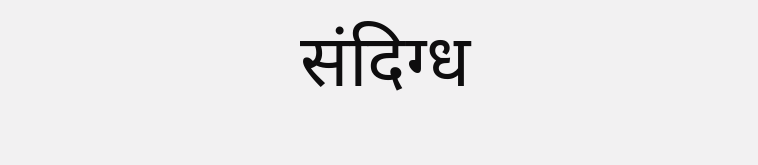संदिग्ध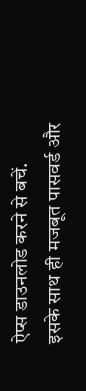ऐप्स डाउनलोड करने से बचें.
इसके साथ ही मजबूत पासवर्ड और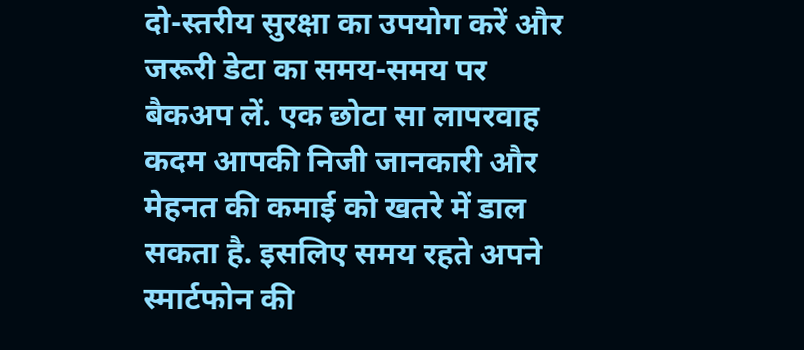दो-स्तरीय सुरक्षा का उपयोग करें और जरूरी डेटा का समय-समय पर बैकअप लें. एक छोटा सा लापरवाह कदम आपकी निजी जानकारी और मेहनत की कमाई को खतरे में डाल सकता है. इसलिए समय रहते अपने स्मार्टफोन की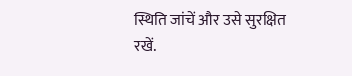स्थिति जांचें और उसे सुरक्षित रखें.